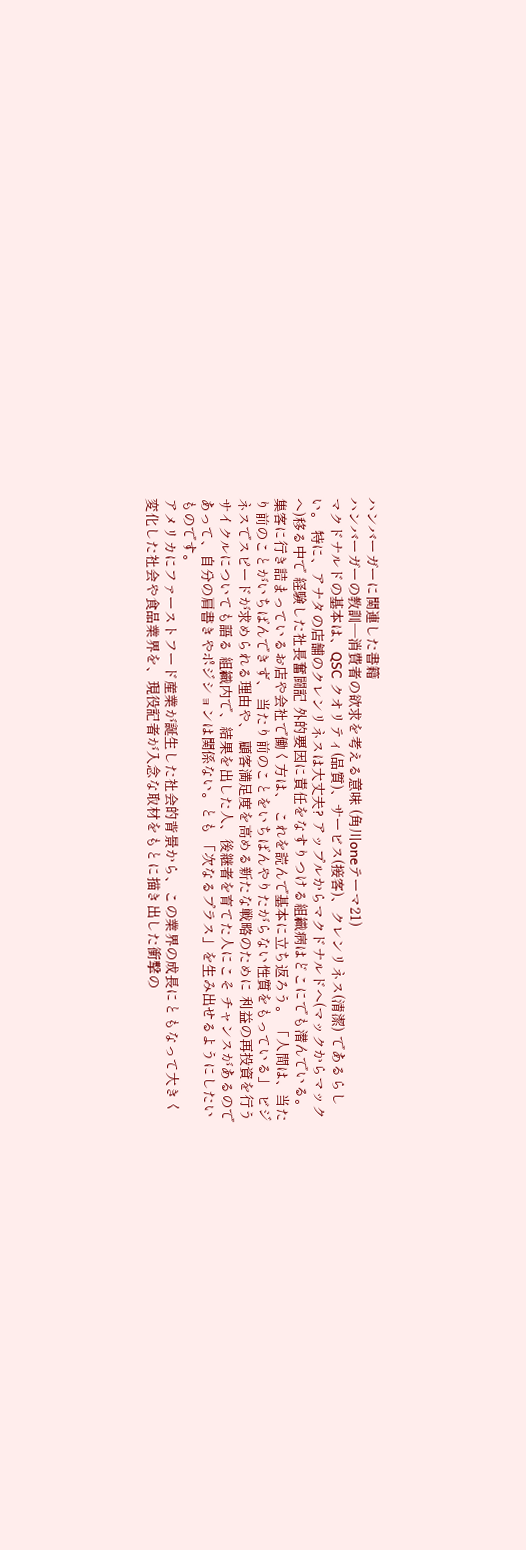ハンバーガーに関連した書籍
ハンバーガーの教訓―消費者の欲求を考える意味 (角川oneテーマ21)
マクドナルドの基本は、QSC クオリティ(品質)、サービス(接客)、クレンリネス(清潔) であるらしい。 特に、アナタの店舗のクレンリネスは大丈夫? アップルからマクドナルドへ(マックからマックへ)移る中で 経験した社長奮闘記 外的要因に責任をなすりつける組織病はどこにでも潜んでいる。 集客に行き詰まっているお店や会社で働く方は、 これを読んで基本に立ち返ろう。 「人間は、当たり前のことがいちばんできず、 当たり前のことをいちばんやりたがらない性質をもっている」 ビジネスでスピードが求められる理由や、 顧客満足度を高める新たな戦略のために 利益の再投資を行うサイクルについても語る 組織内で、結果を出した人、後継者を育てた人にこそ チャンスがあるのであって、自分の肩書きやポジションは関係ない。とも 「次なるプラス」を生み出せるようにしたいものです。
アメリカにファーストフード産業が誕生した社会的背景から、この業界の成長にともなって大きく変化した社会や食品業界を、現役記者が入念な取材をもとに描き出した衝撃の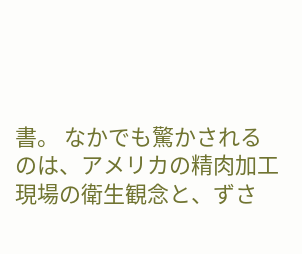書。 なかでも驚かされるのは、アメリカの精肉加工現場の衛生観念と、ずさ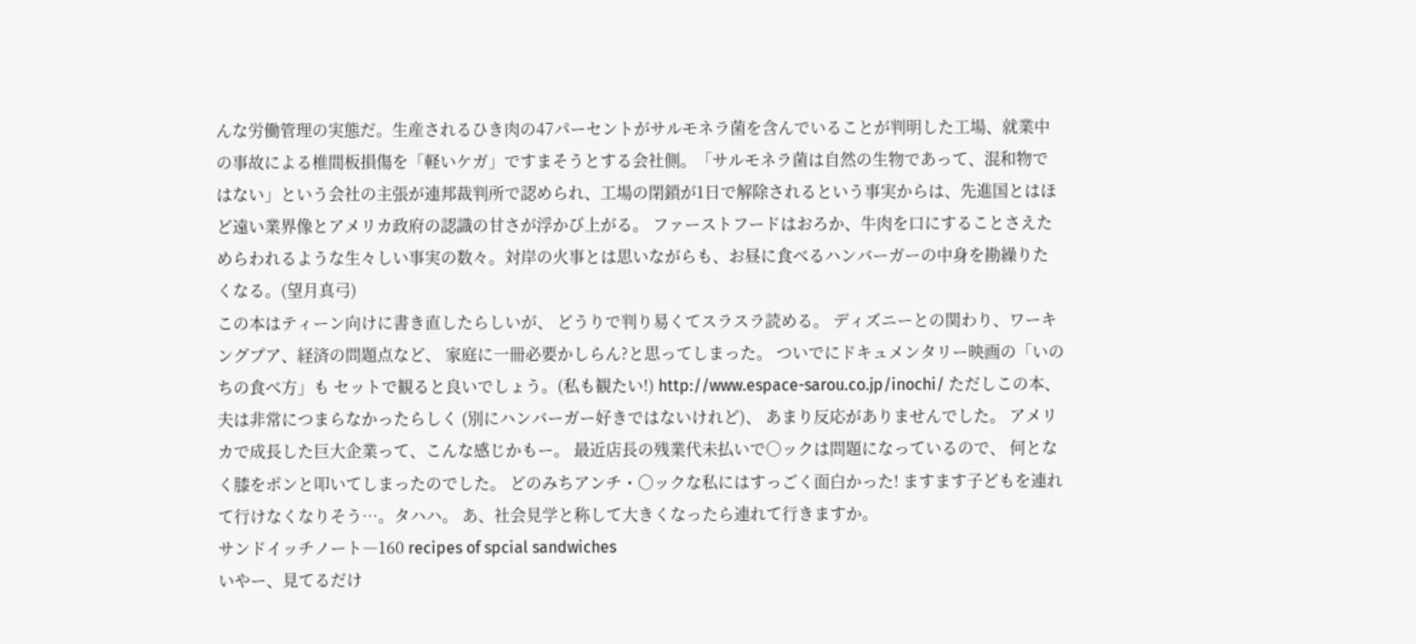んな労働管理の実態だ。生産されるひき肉の47パーセントがサルモネラ菌を含んでいることが判明した工場、就業中の事故による椎間板損傷を「軽いケガ」ですまそうとする会社側。「サルモネラ菌は自然の生物であって、混和物ではない」という会社の主張が連邦裁判所で認められ、工場の閉鎖が1日で解除されるという事実からは、先進国とはほど遠い業界像とアメリカ政府の認識の甘さが浮かび上がる。 ファーストフードはおろか、牛肉を口にすることさえためらわれるような生々しい事実の数々。対岸の火事とは思いながらも、お昼に食べるハンバーガーの中身を勘繰りたくなる。(望月真弓)
この本はティーン向けに書き直したらしいが、 どうりで判り易くてスラスラ読める。 ディズニーとの関わり、ワーキングプア、経済の問題点など、 家庭に一冊必要かしらん?と思ってしまった。 ついでにドキュメンタリー映画の「いのちの食べ方」も セットで観ると良いでしょう。(私も観たい!) http://www.espace-sarou.co.jp/inochi/ ただしこの本、夫は非常につまらなかったらしく (別にハンバーガー好きではないけれど)、 あまり反応がありませんでした。 アメリカで成長した巨大企業って、こんな感じかもー。 最近店長の残業代未払いで○ックは問題になっているので、 何となく膝をポンと叩いてしまったのでした。 どのみちアンチ・○ックな私にはすっごく面白かった! ますます子どもを連れて行けなくなりそう…。タハハ。 あ、社会見学と称して大きくなったら連れて行きますか。
サンドイッチノート―160 recipes of spcial sandwiches
いやー、見てるだけ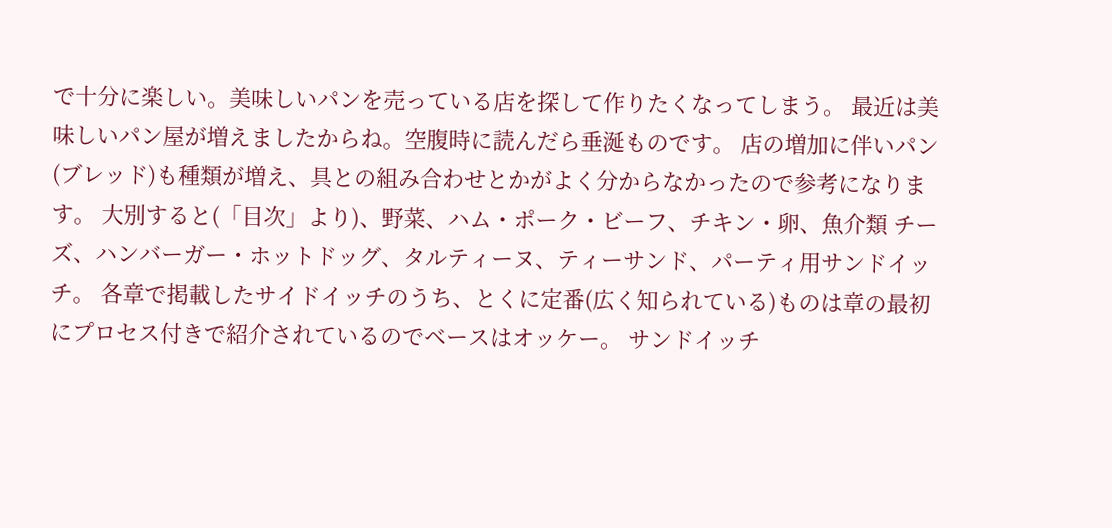で十分に楽しい。美味しいパンを売っている店を探して作りたくなってしまう。 最近は美味しいパン屋が増えましたからね。空腹時に読んだら垂涎ものです。 店の増加に伴いパン(ブレッド)も種類が増え、具との組み合わせとかがよく分からなかったので参考になります。 大別すると(「目次」より)、野菜、ハム・ポーク・ビーフ、チキン・卵、魚介類 チーズ、ハンバーガー・ホットドッグ、タルティーヌ、ティーサンド、パーティ用サンドイッチ。 各章で掲載したサイドイッチのうち、とくに定番(広く知られている)ものは章の最初にプロセス付きで紹介されているのでベースはオッケー。 サンドイッチ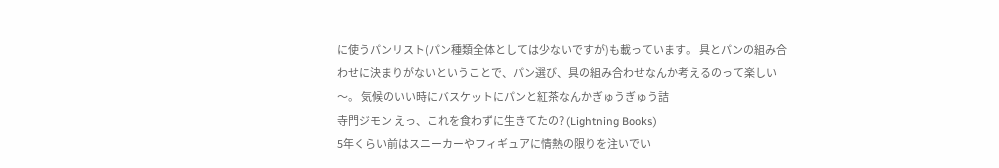に使うパンリスト(パン種類全体としては少ないですが)も載っています。 具とパンの組み合わせに決まりがないということで、パン選び、具の組み合わせなんか考えるのって楽しい〜。 気候のいい時にバスケットにパンと紅茶なんかぎゅうぎゅう詰
寺門ジモン えっ、これを食わずに生きてたの? (Lightning Books)
5年くらい前はスニーカーやフィギュアに情熱の限りを注いでい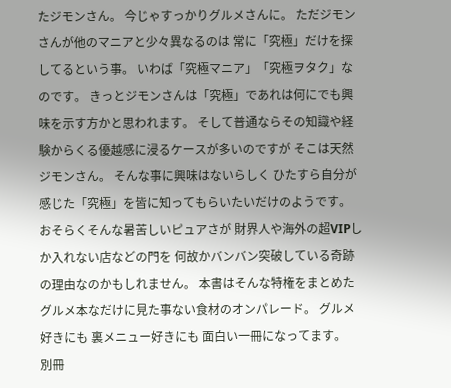たジモンさん。 今じゃすっかりグルメさんに。 ただジモンさんが他のマニアと少々異なるのは 常に「究極」だけを探してるという事。 いわば「究極マニア」「究極ヲタク」なのです。 きっとジモンさんは「究極」であれは何にでも興味を示す方かと思われます。 そして普通ならその知識や経験からくる優越感に浸るケースが多いのですが そこは天然ジモンさん。 そんな事に興味はないらしく ひたすら自分が感じた「究極」を皆に知ってもらいたいだけのようです。 おそらくそんな暑苦しいピュアさが 財界人や海外の超VIPしか入れない店などの門を 何故かバンバン突破している奇跡の理由なのかもしれません。 本書はそんな特権をまとめたグルメ本なだけに見た事ない食材のオンパレード。 グルメ好きにも 裏メニュー好きにも 面白い一冊になってます。
別冊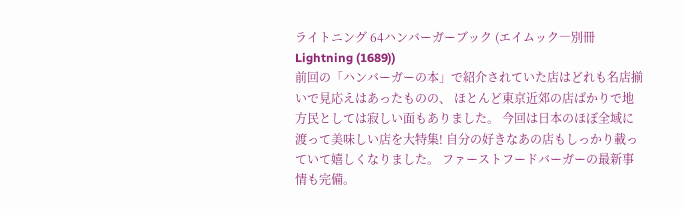ライトニング 64ハンバーガーブック (エイムック―別冊Lightning (1689))
前回の「ハンバーガーの本」で紹介されていた店はどれも名店揃いで見応えはあったものの、 ほとんど東京近郊の店ばかりで地方民としては寂しい面もありました。 今回は日本のほぼ全域に渡って美味しい店を大特集! 自分の好きなあの店もしっかり載っていて嬉しくなりました。 ファーストフードバーガーの最新事情も完備。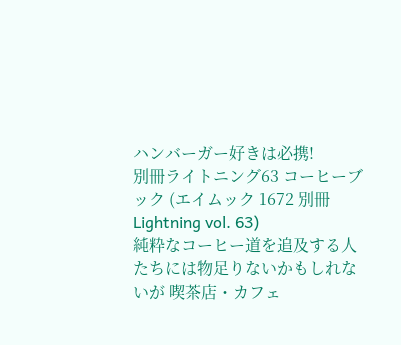ハンバーガー好きは必携!
別冊ライトニング63 コーヒーブック (エイムック 1672 別冊Lightning vol. 63)
純粋なコーヒー道を追及する人たちには物足りないかもしれないが 喫茶店・カフェ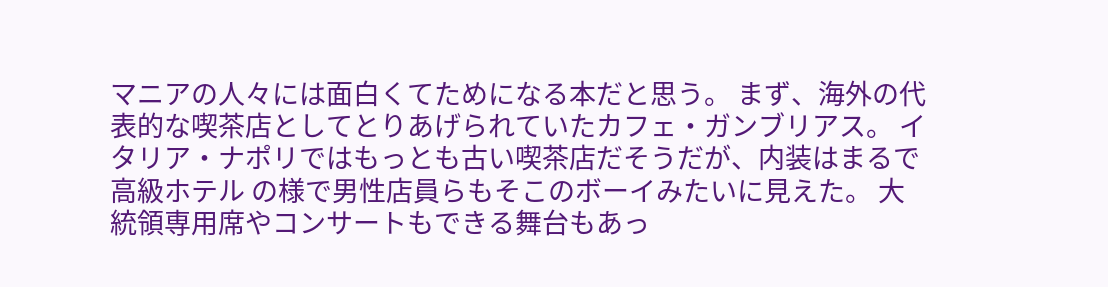マニアの人々には面白くてためになる本だと思う。 まず、海外の代表的な喫茶店としてとりあげられていたカフェ・ガンブリアス。 イタリア・ナポリではもっとも古い喫茶店だそうだが、内装はまるで高級ホテル の様で男性店員らもそこのボーイみたいに見えた。 大統領専用席やコンサートもできる舞台もあっ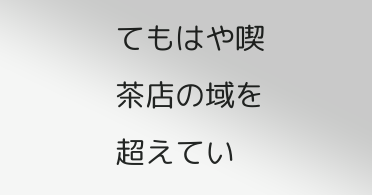てもはや喫茶店の域を超えてい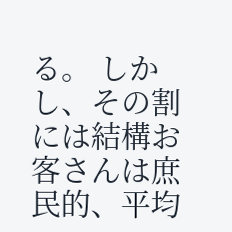る。 しかし、その割には結構お客さんは庶民的、平均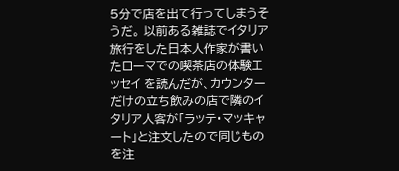5分で店を出て行ってしまうそうだ。 以前ある雑誌でイタリア旅行をした日本人作家が書いたローマでの喫茶店の体験エッセイ を読んだが、カウンターだけの立ち飲みの店で隣のイタリア人客が「ラッテ・マッキャ ート」と注文したので同じものを注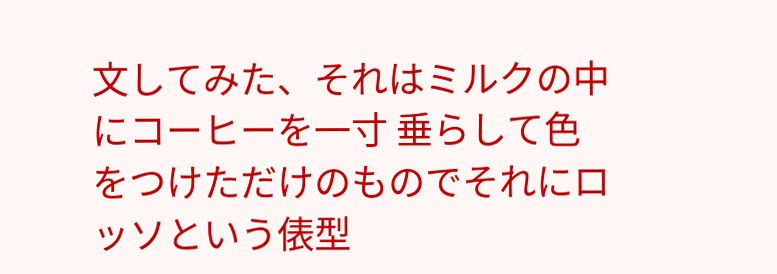文してみた、それはミルクの中にコーヒーを一寸 垂らして色をつけただけのものでそれにロッソという俵型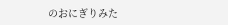のおにぎりみた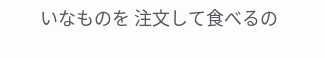いなものを 注文して食べるの